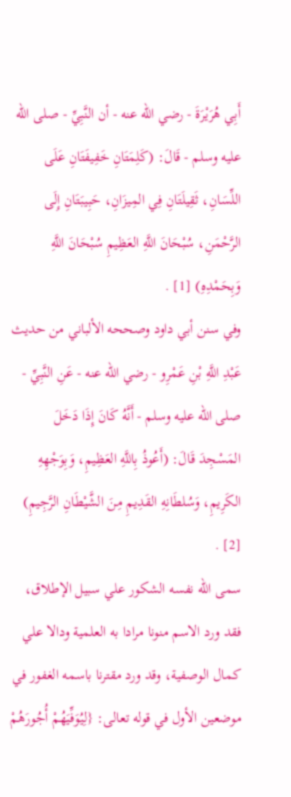أَبِي هُرَيْرَةَ - رضي الله عنه - أن النَّبِيِّ - صلى الله عليه وسلم - قَالَ: (كَلِمَتَانِ خَفِيفَتَانِ عَلَى اللِّسَانِ، ثَقِيلَتَانِ فِي المِيزَانِ، حَبِيبَتَانِ إِلَى الرَّحْمَنِ، سُبْحَانَ اللَّهِ العَظِيمِ سُبْحَانَ اللَّهِ وَبِحَمْدِهِ) [1] .
وفي سنن أبي داود وصححه الألباني من حديث عَبْدِ اللَّهِ بْنِ عَمْرِو - رضي الله عنه - عَنِ النَّبِيِّ - صلى الله عليه وسلم - أَنَّهُ كَانَ إِذَا دَخَلَ المَسْجِدَ قَالَ: (أَعُوذُ بِاللَّهِ العَظِيمِ، وَبِوَجْهِهِ الكَرِيمِ، وَسُلطَانِهِ القَدِيمِ مِنَ الشَّيْطَانِ الرَّجِيمِ) [2] .
سمى الله نفسه الشكور علي سبيل الإطلاق، فقد ورد الاسم منونا مرادا به العلمية ودالا علي كمال الوصفية، وقد ورد مقترنا باسمه الغفور في موضعين الأول في قوله تعالى: {لِيُوَفِّيَهُمْ أُجُورَهُمْ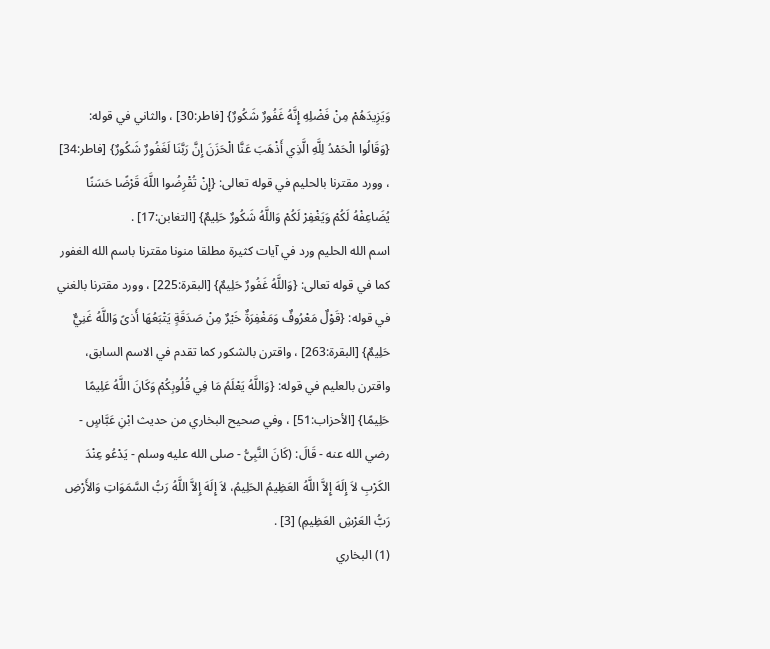وَيَزِيدَهُمْ مِنْ فَضْلِهِ إِنَّهُ غَفُورٌ شَكُورٌ} [فاطر:30] ، والثاني في قوله: {وَقَالُوا الْحَمْدُ لِلَّهِ الَّذِي أَذْهَبَ عَنَّا الْحَزَنَ إِنَّ رَبَّنَا لَغَفُورٌ شَكُورٌ} [فاطر:34] ، وورد مقترنا بالحليم في قوله تعالى: {إِنْ تُقْرِضُوا اللَّهَ قَرْضًا حَسَنًا يُضَاعِفْهُ لَكُمْ وَيَغْفِرْ لَكُمْ وَاللَّهُ شَكُورٌ حَلِيمٌ} [التغابن:17] .
اسم الله الحليم ورد في آيات كثيرة مطلقا منونا مقترنا باسم الله الغفور كما في قوله تعالى: {وَاللَّهُ غَفُورٌ حَلِيمٌ} [البقرة:225] ، وورد مقترنا بالغني في قوله: {قَوْلٌ مَعْرُوفٌ وَمَغْفِرَةٌ خَيْرٌ مِنْ صَدَقَةٍ يَتْبَعُهَا أَذىً وَاللَّهُ غَنِيٌّ حَلِيمٌ} [البقرة:263] ، واقترن بالشكور كما تقدم في الاسم السابق، واقترن بالعليم في قوله: {وَاللَّهُ يَعْلَمُ مَا فِي قُلُوبِكُمْ وَكَانَ اللَّهُ عَلِيمًا حَلِيمًا} [الأحزاب:51] ، وفي صحيح البخاري من حديث ابْنِ عَبَّاسٍ - رضي الله عنه - قَالَ: (كَانَ النَّبِىُّ - صلى الله عليه وسلم - يَدْعُو عِنْدَ الكَرْبِ لاَ إِلَهَ إِلاَّ اللَّهُ العَظِيمُ الحَلِيمُ، لاَ إِلَهَ إِلاَّ اللَّهُ رَبُّ السَّمَوَاتِ وَالأَرْضِ رَبُّ العَرْشِ العَظِيمِ) [3] .
(1) البخاري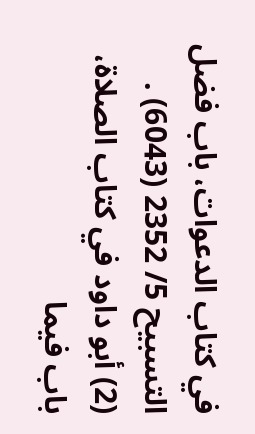في كتاب الدعوات، باب فضل التسبيح 5/ 2352 (6043) .
(2) أبو داود في كتاب الصلاة، باب فيما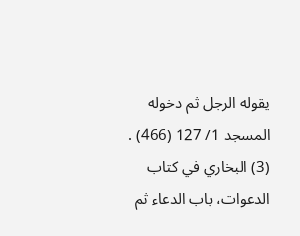يقوله الرجل ثم دخوله المسجد 1/ 127 (466) .
(3) البخاري في كتاب الدعوات، باب الدعاء ثم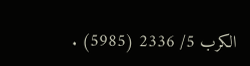الكرب 5/ 2336 (5985) .